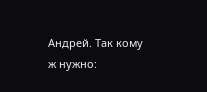Андрей. Так кому ж нужно: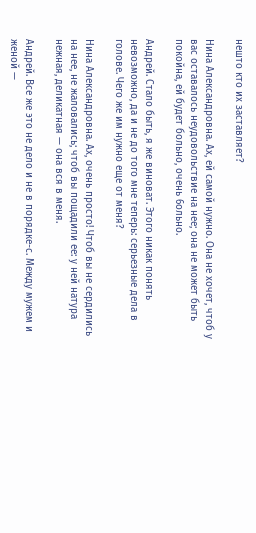нешто кто их заставляет?

Нина Александровна. Ах, ей самой нужно. Она не хочет, чтоб у вас оставалось неудовольствие на нее; она не может быть покойна, ей будет больно, очень 6ольно.

Андрей. Стало быть, я же виноват. Этого никак понять невозможно, да и не до того мне теперь: серьезные дела в голове. Чего же им нужно еще от меня?

Нина Александровна. Ах, очень просто! Чтоб вы не сердились на нее, не жаловались; чтоб вы пощадили ее: у ней натура нежная, деликатная — она вся в меня.

Андрей. Все же это не дело и не в порядке-с. Между мужем и женой —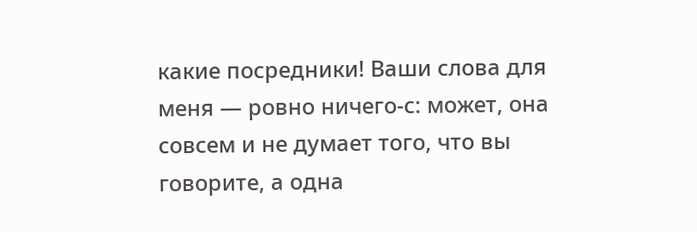какие посредники! Ваши слова для меня — ровно ничего-с: может, она совсем и не думает того, что вы говорите, а одна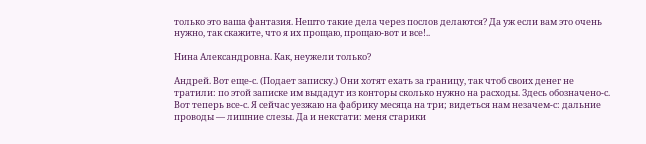только это ваша фантазия. Нешто такие дела через послов делаются? Да уж если вам это очень нужно, так скажите, что я их прощаю, прощаю-вот и все!..

Нина Александровна. Как, неужели только?

Андрей. Вот еще-с. (Подает записку.) Они хотят ехать за границу, так чтоб своих денег не тратили: по этой записке им выдадут из конторы сколько нужно на расходы. Здесь обозначено-с. Вот теперь все-с. Я сейчас уезжаю на фабрику месяца на три; видеться нам незачем-с: дальние проводы — лишние слезы. Да и некстати: меня старики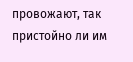провожают, так пристойно ли им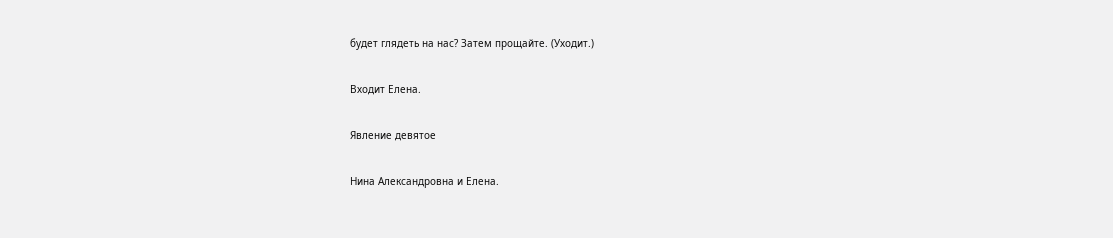будет глядеть на нас? Затем прощайте. (Уходит.)

Входит Елена.

Явление девятое

Нина Александровна и Елена.